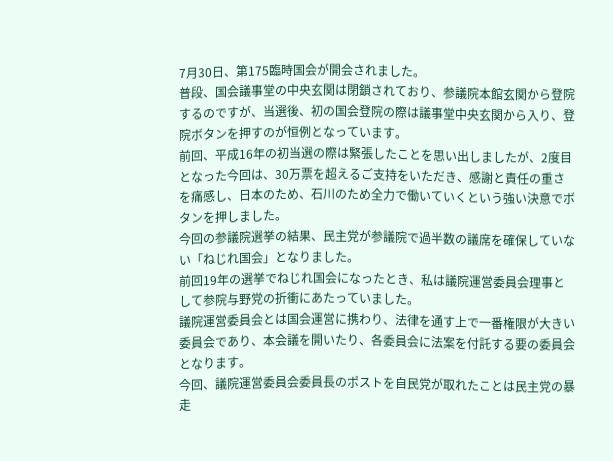7月30日、第175臨時国会が開会されました。
普段、国会議事堂の中央玄関は閉鎖されており、参議院本館玄関から登院するのですが、当選後、初の国会登院の際は議事堂中央玄関から入り、登院ボタンを押すのが恒例となっています。
前回、平成16年の初当選の際は緊張したことを思い出しましたが、2度目となった今回は、30万票を超えるご支持をいただき、感謝と責任の重さを痛感し、日本のため、石川のため全力で働いていくという強い決意でボタンを押しました。
今回の参議院選挙の結果、民主党が参議院で過半数の議席を確保していない「ねじれ国会」となりました。
前回19年の選挙でねじれ国会になったとき、私は議院運営委員会理事として参院与野党の折衝にあたっていました。
議院運営委員会とは国会運営に携わり、法律を通す上で一番権限が大きい委員会であり、本会議を開いたり、各委員会に法案を付託する要の委員会となります。
今回、議院運営委員会委員長のポストを自民党が取れたことは民主党の暴走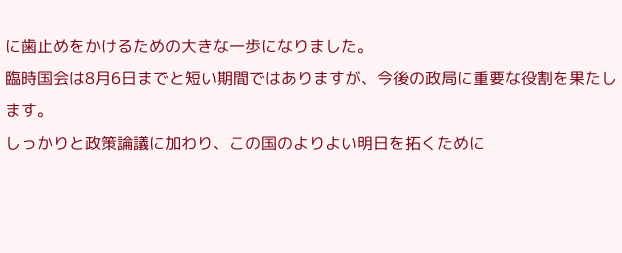に歯止めをかけるための大きな一歩になりました。
臨時国会は8月6日までと短い期間ではありますが、今後の政局に重要な役割を果たします。
しっかりと政策論議に加わり、この国のよりよい明日を拓くために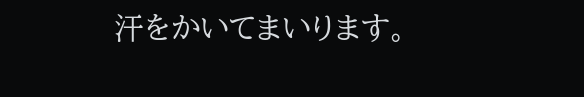汗をかいてまいります。